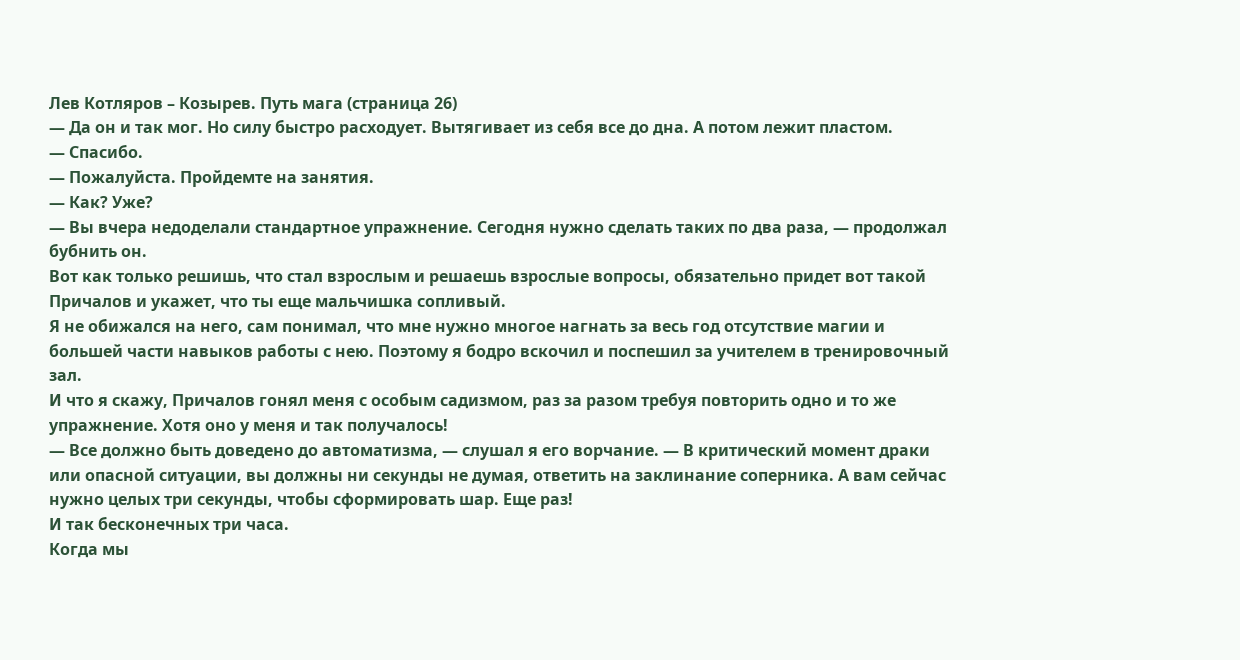Лев Котляров – Козырев. Путь мага (страница 26)
— Да он и так мог. Но силу быстро расходует. Вытягивает из себя все до дна. А потом лежит пластом.
— Спасибо.
— Пожалуйста. Пройдемте на занятия.
— Как? Уже?
— Вы вчера недоделали стандартное упражнение. Сегодня нужно сделать таких по два раза, — продолжал бубнить он.
Вот как только решишь, что стал взрослым и решаешь взрослые вопросы, обязательно придет вот такой Причалов и укажет, что ты еще мальчишка сопливый.
Я не обижался на него, сам понимал, что мне нужно многое нагнать за весь год отсутствие магии и большей части навыков работы с нею. Поэтому я бодро вскочил и поспешил за учителем в тренировочный зал.
И что я скажу, Причалов гонял меня с особым садизмом, раз за разом требуя повторить одно и то же упражнение. Хотя оно у меня и так получалось!
— Все должно быть доведено до автоматизма, — слушал я его ворчание. — В критический момент драки или опасной ситуации, вы должны ни секунды не думая, ответить на заклинание соперника. А вам сейчас нужно целых три секунды, чтобы сформировать шар. Еще раз!
И так бесконечных три часа.
Когда мы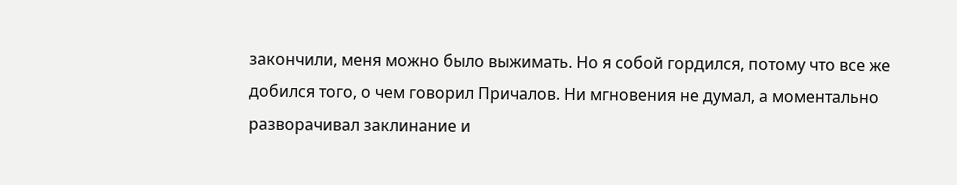закончили, меня можно было выжимать. Но я собой гордился, потому что все же добился того, о чем говорил Причалов. Ни мгновения не думал, а моментально разворачивал заклинание и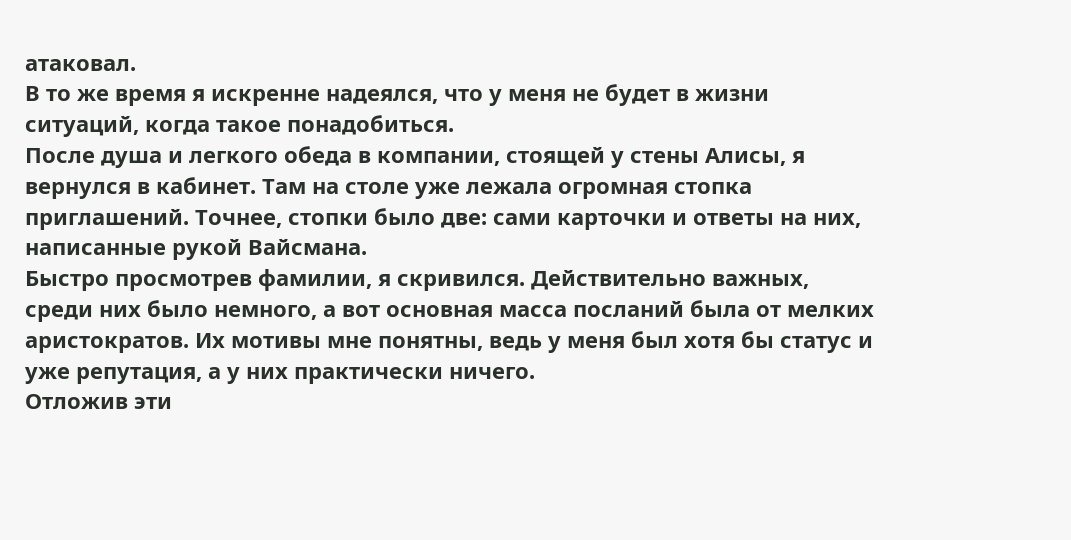атаковал.
В то же время я искренне надеялся, что у меня не будет в жизни ситуаций, когда такое понадобиться.
После душа и легкого обеда в компании, стоящей у стены Алисы, я вернулся в кабинет. Там на столе уже лежала огромная стопка приглашений. Точнее, стопки было две: сами карточки и ответы на них, написанные рукой Вайсмана.
Быстро просмотрев фамилии, я скривился. Действительно важных, среди них было немного, а вот основная масса посланий была от мелких аристократов. Их мотивы мне понятны, ведь у меня был хотя бы статус и уже репутация, а у них практически ничего.
Отложив эти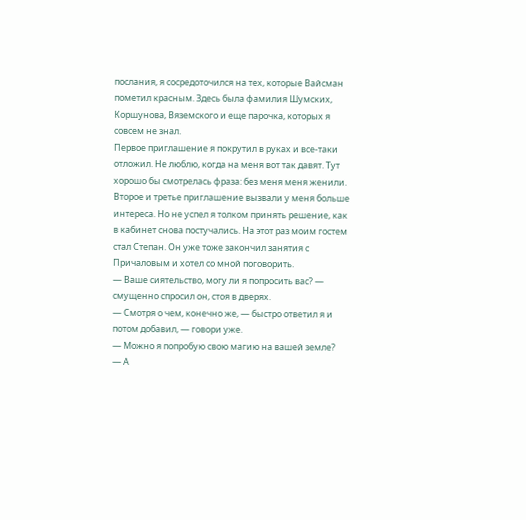послания, я сосредоточился на тех, которые Вайсман пометил красным. Здесь была фамилия Шумских, Коршунова, Вяземского и еще парочка, которых я совсем не знал.
Первое приглашение я покрутил в руках и все-таки отложил. Не люблю, когда на меня вот так давят. Тут хорошо бы смотрелась фраза: без меня меня женили.
Второе и третье приглашение вызвали у меня больше интереса. Но не успел я толком принять решение, как в кабинет снова постучались. На этот раз моим гостем стал Степан. Он уже тоже закончил занятия с Причаловым и хотел со мной поговорить.
— Ваше сиятельство, могу ли я попросить вас? — смущенно спросил он, стоя в дверях.
— Смотря о чем, конечно же, — быстро ответил я и потом добавил, — говори уже.
— Можно я попробую свою магию на вашей земле?
— А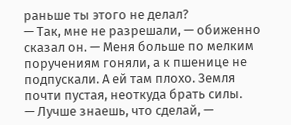раньше ты этого не делал?
— Так, мне не разрешали, — обиженно сказал он. — Меня больше по мелким поручениям гоняли, а к пшенице не подпускали. А ей там плохо. Земля почти пустая, неоткуда брать силы.
— Лучше знаешь, что сделай, —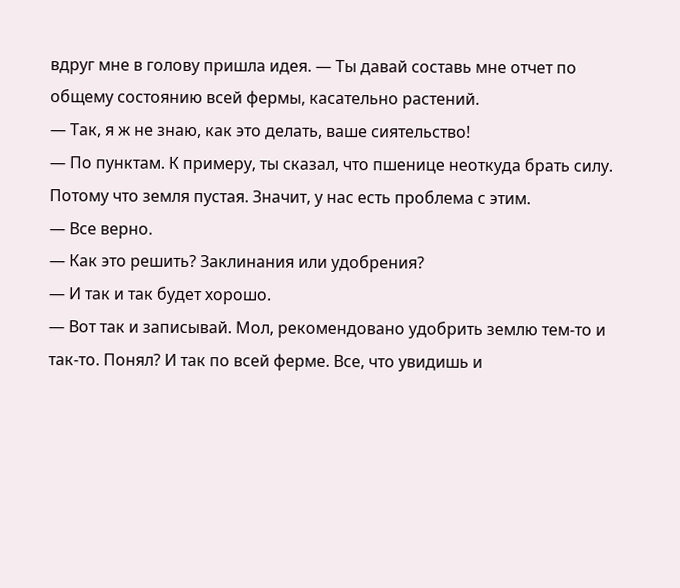вдруг мне в голову пришла идея. — Ты давай составь мне отчет по общему состоянию всей фермы, касательно растений.
— Так, я ж не знаю, как это делать, ваше сиятельство!
— По пунктам. К примеру, ты сказал, что пшенице неоткуда брать силу. Потому что земля пустая. Значит, у нас есть проблема с этим.
— Все верно.
— Как это решить? Заклинания или удобрения?
— И так и так будет хорошо.
— Вот так и записывай. Мол, рекомендовано удобрить землю тем-то и так-то. Понял? И так по всей ферме. Все, что увидишь и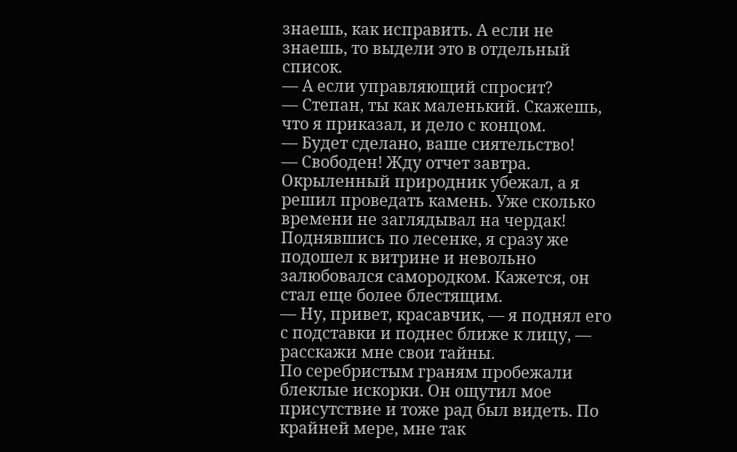знаешь, как исправить. А если не знаешь, то выдели это в отдельный список.
— А если управляющий спросит?
— Степан, ты как маленький. Скажешь, что я приказал, и дело с концом.
— Будет сделано, ваше сиятельство!
— Свободен! Жду отчет завтра.
Окрыленный природник убежал, а я решил проведать камень. Уже сколько времени не заглядывал на чердак!
Поднявшись по лесенке, я сразу же подошел к витрине и невольно залюбовался самородком. Кажется, он стал еще более блестящим.
— Ну, привет, красавчик, — я поднял его с подставки и поднес ближе к лицу, — расскажи мне свои тайны.
По серебристым граням пробежали блеклые искорки. Он ощутил мое присутствие и тоже рад был видеть. По крайней мере, мне так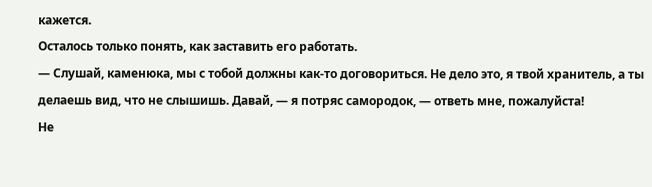кажется.
Осталось только понять, как заставить его работать.
— Слушай, каменюка, мы с тобой должны как-то договориться. Не дело это, я твой хранитель, а ты делаешь вид, что не слышишь. Давай, — я потряс самородок, — ответь мне, пожалуйста!
Не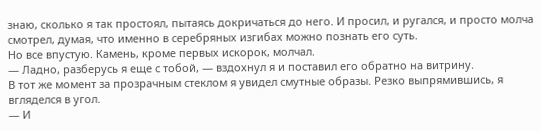знаю, сколько я так простоял, пытаясь докричаться до него. И просил, и ругался, и просто молча смотрел, думая, что именно в серебряных изгибах можно познать его суть.
Но все впустую. Камень, кроме первых искорок, молчал.
— Ладно, разберусь я еще с тобой, — вздохнул я и поставил его обратно на витрину.
В тот же момент за прозрачным стеклом я увидел смутные образы. Резко выпрямившись, я вгляделся в угол.
— И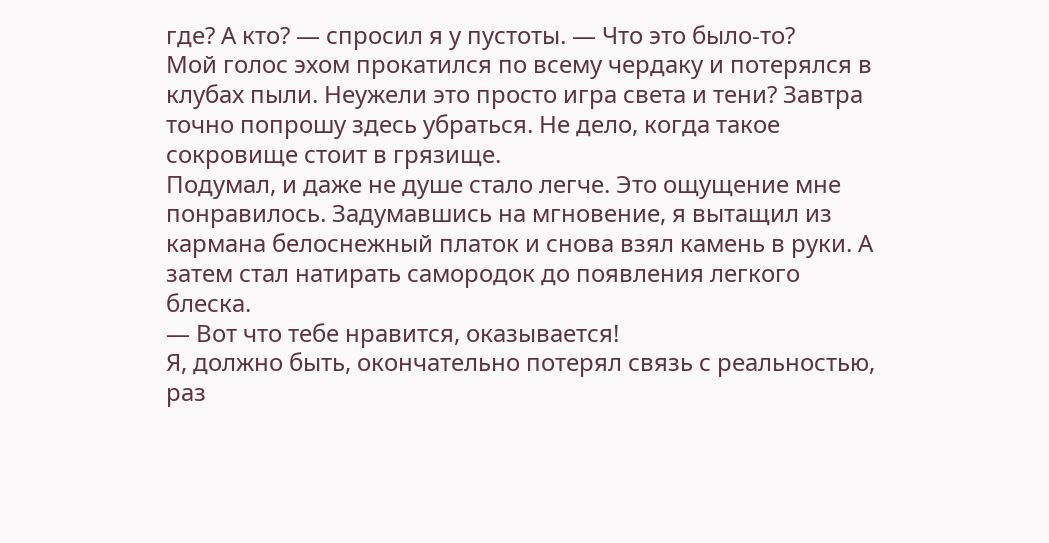где? А кто? — спросил я у пустоты. — Что это было-то?
Мой голос эхом прокатился по всему чердаку и потерялся в клубах пыли. Неужели это просто игра света и тени? Завтра точно попрошу здесь убраться. Не дело, когда такое сокровище стоит в грязище.
Подумал, и даже не душе стало легче. Это ощущение мне понравилось. Задумавшись на мгновение, я вытащил из кармана белоснежный платок и снова взял камень в руки. А затем стал натирать самородок до появления легкого блеска.
— Вот что тебе нравится, оказывается!
Я, должно быть, окончательно потерял связь с реальностью, раз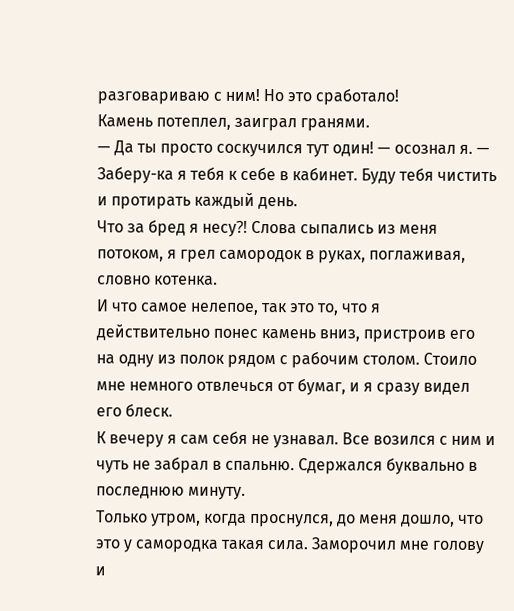разговариваю с ним! Но это сработало!
Камень потеплел, заиграл гранями.
— Да ты просто соскучился тут один! — осознал я. — Заберу-ка я тебя к себе в кабинет. Буду тебя чистить и протирать каждый день.
Что за бред я несу⁈ Слова сыпались из меня потоком, я грел самородок в руках, поглаживая, словно котенка.
И что самое нелепое, так это то, что я действительно понес камень вниз, пристроив его на одну из полок рядом с рабочим столом. Стоило мне немного отвлечься от бумаг, и я сразу видел его блеск.
К вечеру я сам себя не узнавал. Все возился с ним и чуть не забрал в спальню. Сдержался буквально в последнюю минуту.
Только утром, когда проснулся, до меня дошло, что это у самородка такая сила. Заморочил мне голову и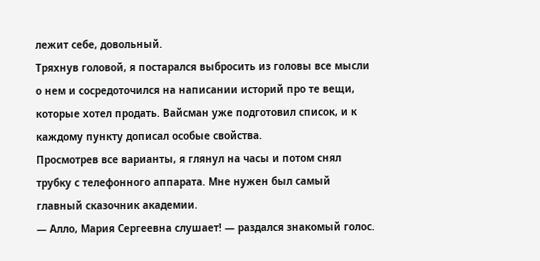лежит себе, довольный.
Тряхнув головой, я постарался выбросить из головы все мысли о нем и сосредоточился на написании историй про те вещи, которые хотел продать. Вайсман уже подготовил список, и к каждому пункту дописал особые свойства.
Просмотрев все варианты, я глянул на часы и потом снял трубку с телефонного аппарата. Мне нужен был самый главный сказочник академии.
— Алло, Мария Сергеевна слушает! — раздался знакомый голос.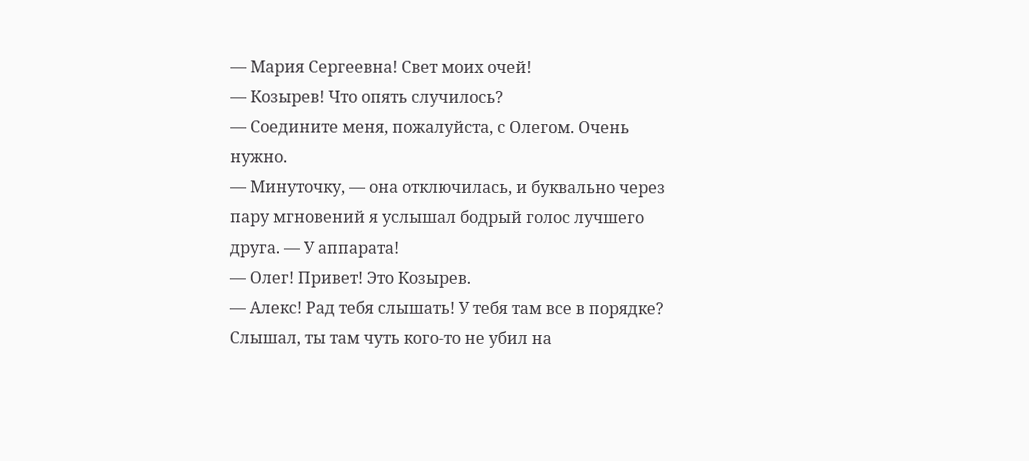— Мария Сергеевна! Свет моих очей!
— Козырев! Что опять случилось?
— Соедините меня, пожалуйста, с Олегом. Очень нужно.
— Минуточку, — она отключилась, и буквально через пару мгновений я услышал бодрый голос лучшего друга. — У аппарата!
— Олег! Привет! Это Козырев.
— Алекс! Рад тебя слышать! У тебя там все в порядке? Слышал, ты там чуть кого-то не убил на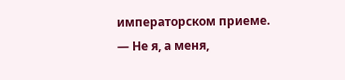императорском приеме.
— Не я, а меня,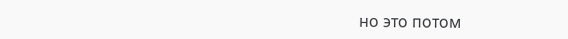но это потом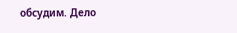обсудим. Дело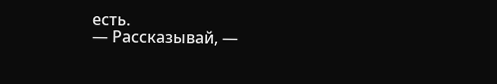есть.
— Рассказывай, —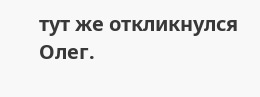тут же откликнулся Олег.